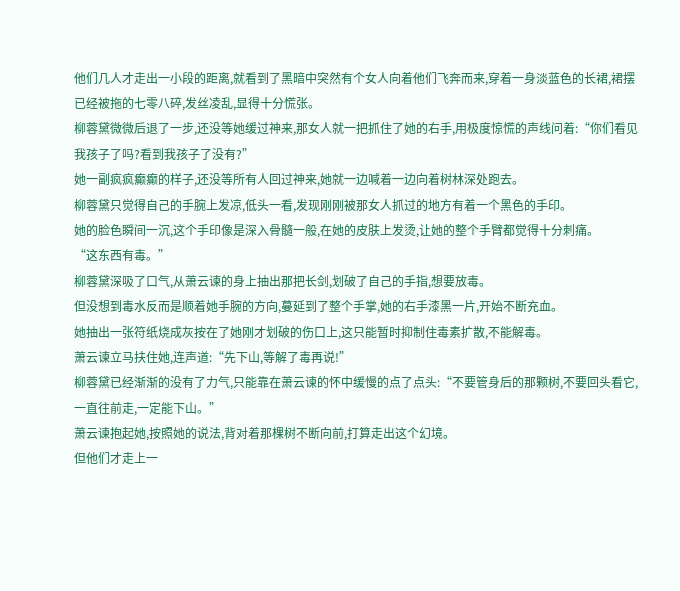他们几人才走出一小段的距离,就看到了黑暗中突然有个女人向着他们飞奔而来,穿着一身淡蓝色的长裙,裙摆已经被拖的七零八碎,发丝凌乱,显得十分慌张。
柳蓉黛微微后退了一步,还没等她缓过神来,那女人就一把抓住了她的右手,用极度惊慌的声线问着:“你们看见我孩子了吗?看到我孩子了没有?”
她一副疯疯癫癫的样子,还没等所有人回过神来,她就一边喊着一边向着树林深处跑去。
柳蓉黛只觉得自己的手腕上发凉,低头一看,发现刚刚被那女人抓过的地方有着一个黑色的手印。
她的脸色瞬间一沉,这个手印像是深入骨髓一般,在她的皮肤上发烫,让她的整个手臂都觉得十分刺痛。
“这东西有毒。”
柳蓉黛深吸了口气,从萧云谏的身上抽出那把长剑,划破了自己的手指,想要放毒。
但没想到毒水反而是顺着她手腕的方向,蔓延到了整个手掌,她的右手漆黑一片,开始不断充血。
她抽出一张符纸烧成灰按在了她刚才划破的伤口上,这只能暂时抑制住毒素扩散,不能解毒。
萧云谏立马扶住她,连声道:“先下山,等解了毒再说!”
柳蓉黛已经渐渐的没有了力气,只能靠在萧云谏的怀中缓慢的点了点头:“不要管身后的那颗树,不要回头看它,一直往前走,一定能下山。”
萧云谏抱起她,按照她的说法,背对着那棵树不断向前,打算走出这个幻境。
但他们才走上一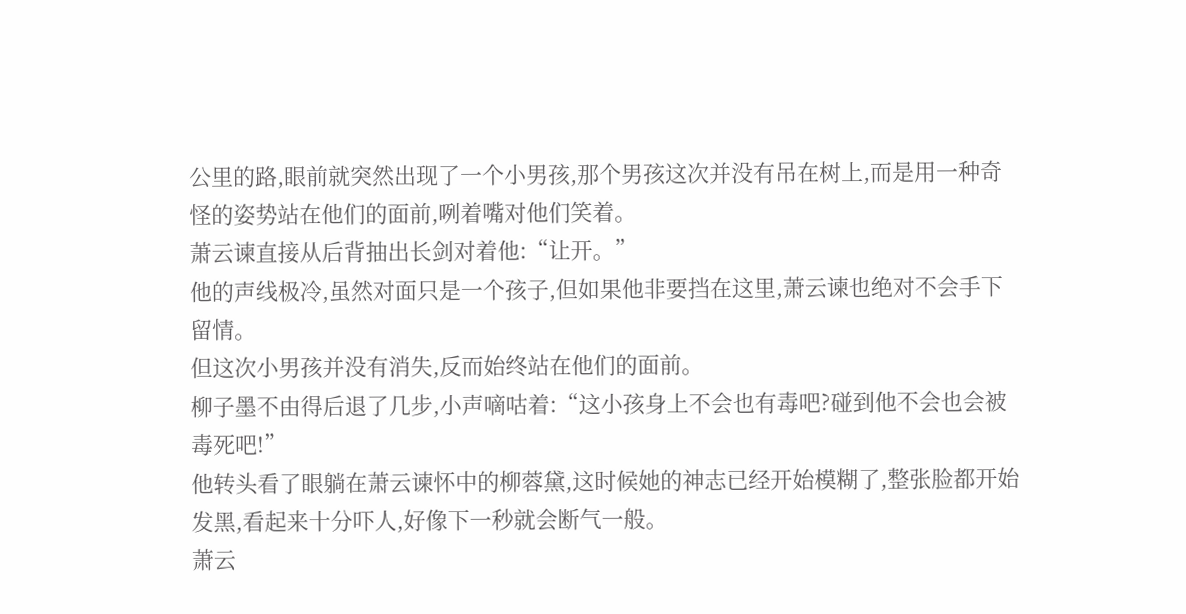公里的路,眼前就突然出现了一个小男孩,那个男孩这次并没有吊在树上,而是用一种奇怪的姿势站在他们的面前,咧着嘴对他们笑着。
萧云谏直接从后背抽出长剑对着他:“让开。”
他的声线极冷,虽然对面只是一个孩子,但如果他非要挡在这里,萧云谏也绝对不会手下留情。
但这次小男孩并没有消失,反而始终站在他们的面前。
柳子墨不由得后退了几步,小声嘀咕着:“这小孩身上不会也有毒吧?碰到他不会也会被毒死吧!”
他转头看了眼躺在萧云谏怀中的柳蓉黛,这时候她的神志已经开始模糊了,整张脸都开始发黑,看起来十分吓人,好像下一秒就会断气一般。
萧云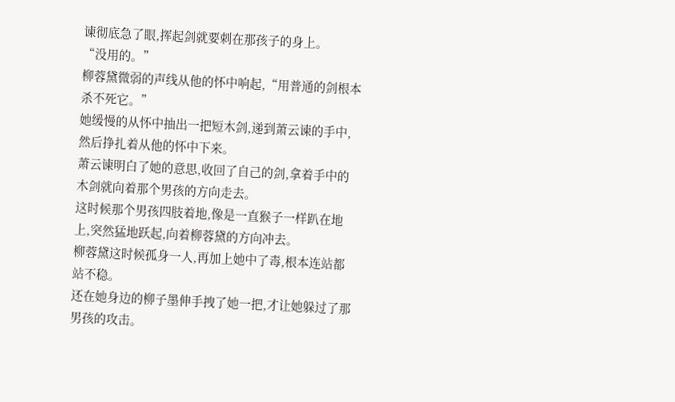谏彻底急了眼,挥起剑就要刺在那孩子的身上。
“没用的。”
柳蓉黛微弱的声线从他的怀中响起,“用普通的剑根本杀不死它。”
她缓慢的从怀中抽出一把短木剑,递到萧云谏的手中,然后挣扎着从他的怀中下来。
萧云谏明白了她的意思,收回了自己的剑,拿着手中的木剑就向着那个男孩的方向走去。
这时候那个男孩四肢着地,像是一直猴子一样趴在地上,突然猛地跃起,向着柳蓉黛的方向冲去。
柳蓉黛这时候孤身一人,再加上她中了毒,根本连站都站不稳。
还在她身边的柳子墨伸手拽了她一把,才让她躲过了那男孩的攻击。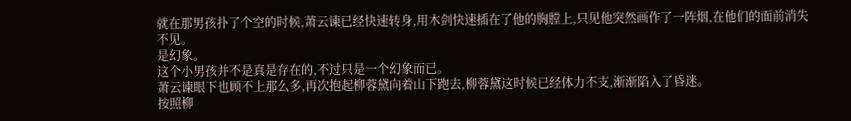就在那男孩扑了个空的时候,萧云谏已经快速转身,用木剑快速插在了他的胸膛上,只见他突然画作了一阵烟,在他们的面前消失不见。
是幻象。
这个小男孩并不是真是存在的,不过只是一个幻象而已。
萧云谏眼下也顾不上那么多,再次抱起柳蓉黛向着山下跑去,柳蓉黛这时候已经体力不支,渐渐陷入了昏迷。
按照柳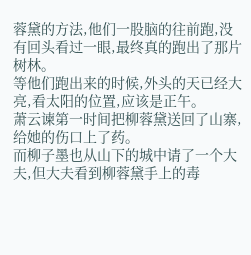蓉黛的方法,他们一股脑的往前跑,没有回头看过一眼,最终真的跑出了那片树林。
等他们跑出来的时候,外头的天已经大亮,看太阳的位置,应该是正午。
萧云谏第一时间把柳蓉黛送回了山寨,给她的伤口上了药。
而柳子墨也从山下的城中请了一个大夫,但大夫看到柳蓉黛手上的毒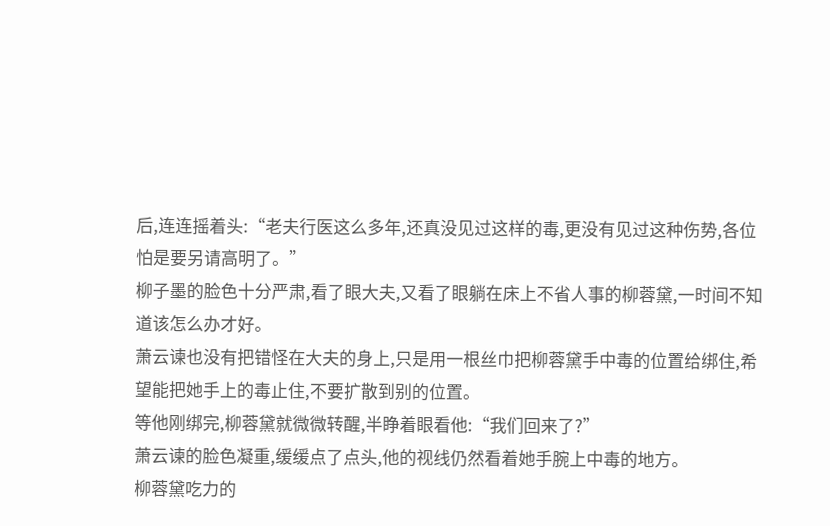后,连连摇着头:“老夫行医这么多年,还真没见过这样的毒,更没有见过这种伤势,各位怕是要另请高明了。”
柳子墨的脸色十分严肃,看了眼大夫,又看了眼躺在床上不省人事的柳蓉黛,一时间不知道该怎么办才好。
萧云谏也没有把错怪在大夫的身上,只是用一根丝巾把柳蓉黛手中毒的位置给绑住,希望能把她手上的毒止住,不要扩散到别的位置。
等他刚绑完,柳蓉黛就微微转醒,半睁着眼看他:“我们回来了?”
萧云谏的脸色凝重,缓缓点了点头,他的视线仍然看着她手腕上中毒的地方。
柳蓉黛吃力的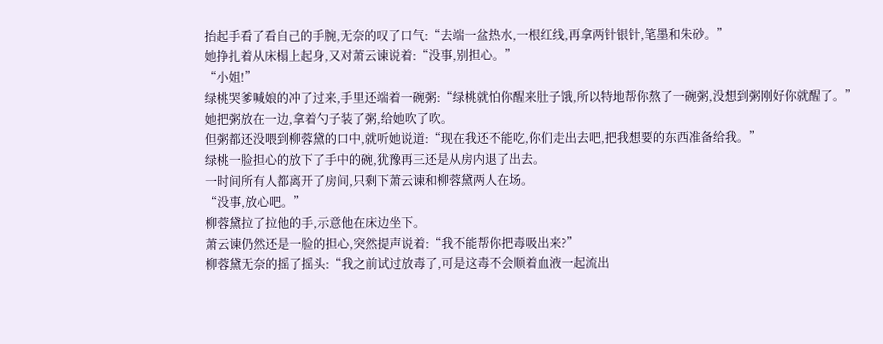抬起手看了看自己的手腕,无奈的叹了口气:“去端一盆热水,一根红线,再拿两针银针,笔墨和朱砂。”
她挣扎着从床榻上起身,又对萧云谏说着:“没事,别担心。”
“小姐!”
绿桃哭爹喊娘的冲了过来,手里还端着一碗粥:“绿桃就怕你醒来肚子饿,所以特地帮你熬了一碗粥,没想到粥刚好你就醒了。”
她把粥放在一边,拿着勺子装了粥,给她吹了吹。
但粥都还没喂到柳蓉黛的口中,就听她说道:“现在我还不能吃,你们走出去吧,把我想要的东西准备给我。”
绿桃一脸担心的放下了手中的碗,犹豫再三还是从房内退了出去。
一时间所有人都离开了房间,只剩下萧云谏和柳蓉黛两人在场。
“没事,放心吧。”
柳蓉黛拉了拉他的手,示意他在床边坐下。
萧云谏仍然还是一脸的担心,突然提声说着:“我不能帮你把毒吸出来?”
柳蓉黛无奈的摇了摇头:“我之前试过放毒了,可是这毒不会顺着血液一起流出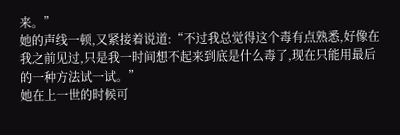来。”
她的声线一顿,又紧接着说道:“不过我总觉得这个毒有点熟悉,好像在我之前见过,只是我一时间想不起来到底是什么毒了,现在只能用最后的一种方法试一试。”
她在上一世的时候可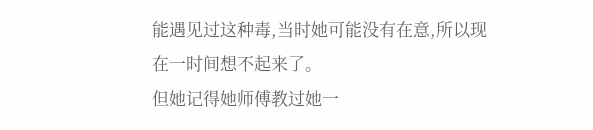能遇见过这种毒,当时她可能没有在意,所以现在一时间想不起来了。
但她记得她师傅教过她一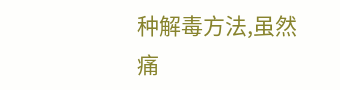种解毒方法,虽然痛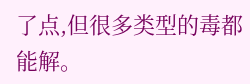了点,但很多类型的毒都能解。